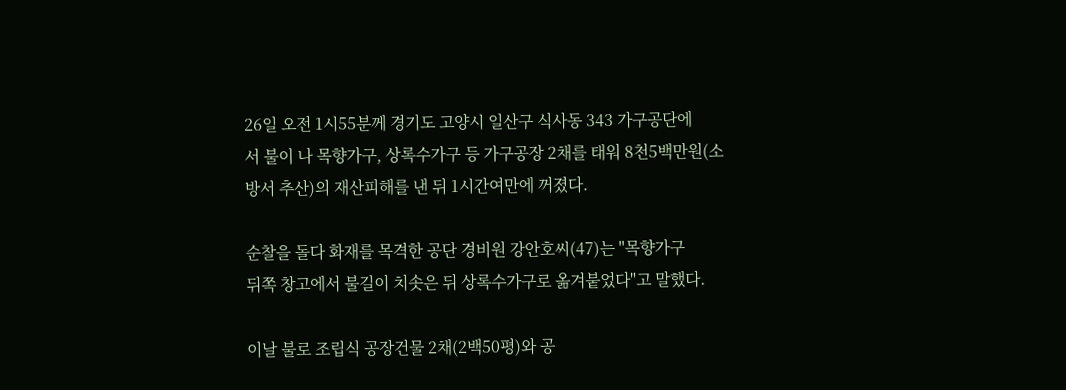26일 오전 1시55분께 경기도 고양시 일산구 식사동 343 가구공단에
서 불이 나 목향가구, 상록수가구 등 가구공장 2채를 태워 8천5백만원(소
방서 추산)의 재산피해를 낸 뒤 1시간여만에 꺼졌다.

순찰을 돌다 화재를 목격한 공단 경비원 강안호씨(47)는 "목향가구
뒤쪽 창고에서 불길이 치솟은 뒤 상록수가구로 옮겨붙었다"고 말했다.

이날 불로 조립식 공장건물 2채(2백50평)와 공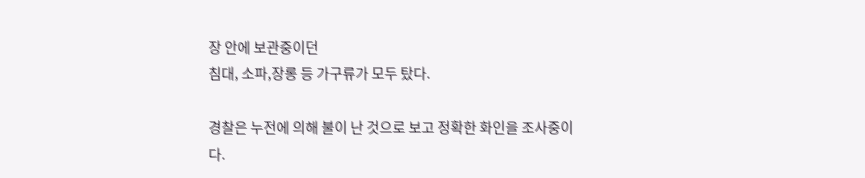장 안에 보관중이던
침대, 소파,장롱 등 가구류가 모두 탔다.

경찰은 누전에 의해 불이 난 것으로 보고 정확한 화인을 조사중이
다.